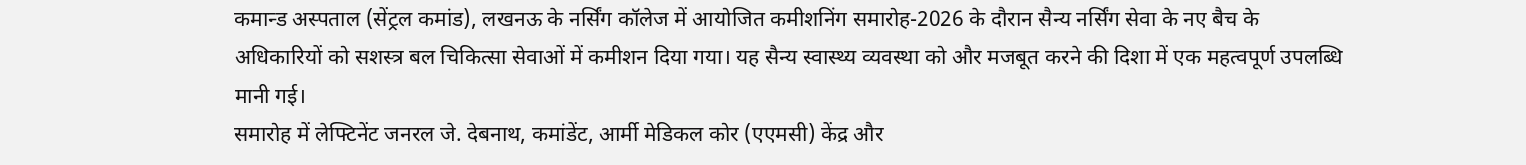कमान्ड अस्पताल (सेंट्रल कमांड), लखनऊ के नर्सिंग कॉलेज में आयोजित कमीशनिंग समारोह-2026 के दौरान सैन्य नर्सिंग सेवा के नए बैच के अधिकारियों को सशस्त्र बल चिकित्सा सेवाओं में कमीशन दिया गया। यह सैन्य स्वास्थ्य व्यवस्था को और मजबूत करने की दिशा में एक महत्वपूर्ण उपलब्धि मानी गई।
समारोह में लेफ्टिनेंट जनरल जे. देबनाथ, कमांडेंट, आर्मी मेडिकल कोर (एएमसी) केंद्र और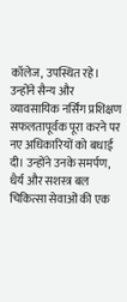कॉलेज, उपस्थित रहे। उन्होंने सैन्य और व्यावसायिक नर्सिंग प्रशिक्षण सफलतापूर्वक पूरा करने पर नए अधिकारियों को बधाई दी। उन्होंने उनके समर्पण, धैर्य और सशस्त्र बल चिकित्सा सेवाओं की एक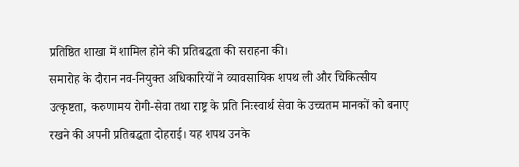प्रतिष्ठित शाखा में शामिल होने की प्रतिबद्धता की सराहना की।
समारोह के दौरान नव-नियुक्त अधिकारियों ने व्यावसायिक शपथ ली और चिकित्सीय उत्कृष्टता, करुणामय रोगी-सेवा तथा राष्ट्र के प्रति निःस्वार्थ सेवा के उच्चतम मानकों को बनाए रखने की अपनी प्रतिबद्धता दोहराई। यह शपथ उनके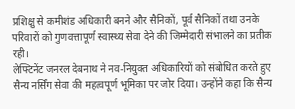प्रशिक्षु से कमीशंड अधिकारी बनने और सैनिकों, पूर्व सैनिकों तथा उनके परिवारों को गुणवत्तापूर्ण स्वास्थ्य सेवा देने की जिम्मेदारी संभालने का प्रतीक रही।
लेफ्टिनेंट जनरल देबनाथ ने नव-नियुक्त अधिकारियों को संबोधित करते हुए सैन्य नर्सिंग सेवा की महत्वपूर्ण भूमिका पर जोर दिया। उन्होंने कहा कि सैन्य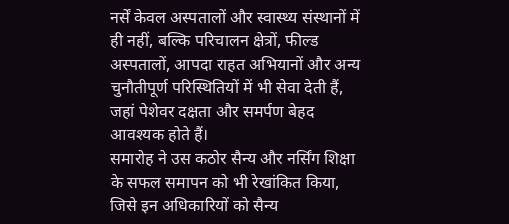नर्सें केवल अस्पतालों और स्वास्थ्य संस्थानों में ही नहीं, बल्कि परिचालन क्षेत्रों, फील्ड अस्पतालों, आपदा राहत अभियानों और अन्य चुनौतीपूर्ण परिस्थितियों में भी सेवा देती हैं, जहां पेशेवर दक्षता और समर्पण बेहद आवश्यक होते हैं।
समारोह ने उस कठोर सैन्य और नर्सिंग शिक्षा के सफल समापन को भी रेखांकित किया, जिसे इन अधिकारियों को सैन्य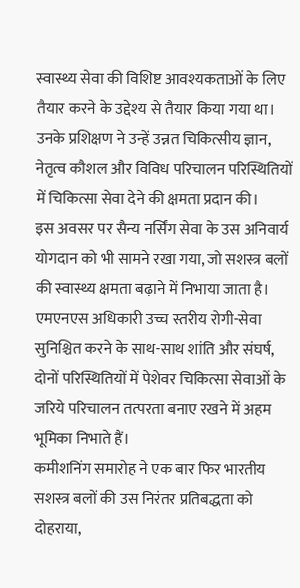स्वास्थ्य सेवा की विशिष्ट आवश्यकताओं के लिए तैयार करने के उद्देश्य से तैयार किया गया था। उनके प्रशिक्षण ने उन्हें उन्नत चिकित्सीय ज्ञान, नेतृत्व कौशल और विविध परिचालन परिस्थितियों में चिकित्सा सेवा देने की क्षमता प्रदान की।
इस अवसर पर सैन्य नर्सिंग सेवा के उस अनिवार्य योगदान को भी सामने रखा गया, जो सशस्त्र बलों की स्वास्थ्य क्षमता बढ़ाने में निभाया जाता है। एमएनएस अधिकारी उच्च स्तरीय रोगी-सेवा सुनिश्चित करने के साथ-साथ शांति और संघर्ष, दोनों परिस्थितियों में पेशेवर चिकित्सा सेवाओं के जरिये परिचालन तत्परता बनाए रखने में अहम भूमिका निभाते हैं।
कमीशनिंग समारोह ने एक बार फिर भारतीय सशस्त्र बलों की उस निरंतर प्रतिबद्धता को दोहराया,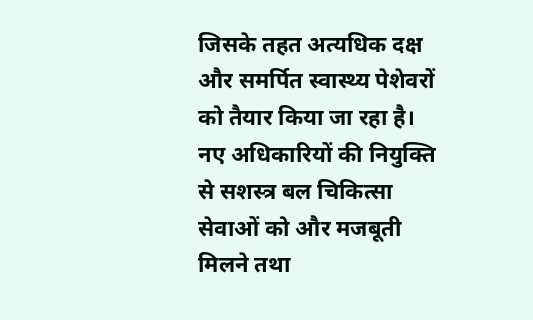जिसके तहत अत्यधिक दक्ष और समर्पित स्वास्थ्य पेशेवरों को तैयार किया जा रहा है। नए अधिकारियों की नियुक्ति से सशस्त्र बल चिकित्सा सेवाओं को और मजबूती मिलने तथा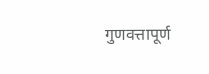गुणवत्तापूर्ण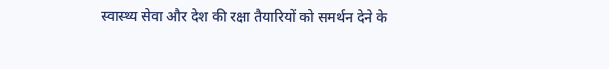स्वास्थ्य सेवा और देश की रक्षा तैयारियों को समर्थन देने के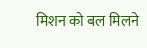मिशन को बल मिलने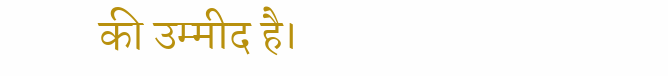की उम्मीद है।